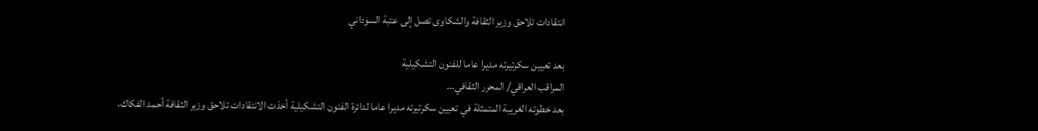انتقادات تلاحق وزير الثقافة والشكاوى تصل إلى عتبة السوداني

بعد تعيين سكرتيرته مديرا عاما للفنون التشكيلية
المراقب العراقي/ المحرر الثقافي…
بعد خطوته الغريبة المتمثلة في تعيين سكرتيرته مديرا عاما لدائرة الفنون التشكيلية أخذت الانتقادات تلاحق وزير الثقافة أحمد الفكاك،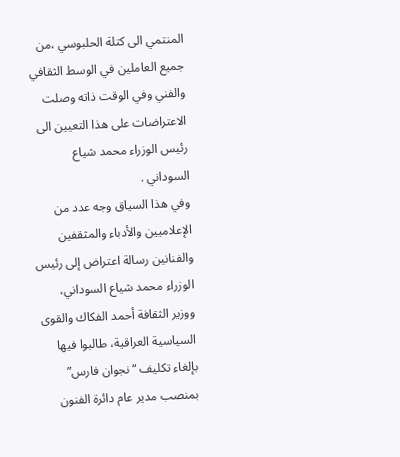المنتمي الى كتلة الحلبوسي ،من جميع العاملين في الوسط الثقافي والفني وفي الوقت ذاته وصلت الاعتراضات على هذا التعيين الى رئيس الوزراء محمد شياع السوداني .
وفي هذا السياق وجه عدد من الإعلاميين والأدباء والمثقفين والفنانين رسالة اعتراض إلى رئيس الوزراء محمد شياع السوداني، ووزير الثقافة أحمد الفكاك والقوى السياسية العراقية، طالبوا فيها بإلغاء تكليف “نجوان فارس” بمنصب مدير عام دائرة الفنون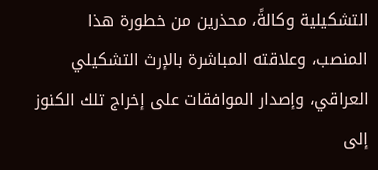التشكيلية وكالةً، محذرين من خطورة هذا المنصب، وعلاقته المباشرة بالإرث التشكيلي العراقي، وإصدار الموافقات على إخراج تلك الكنوز إلى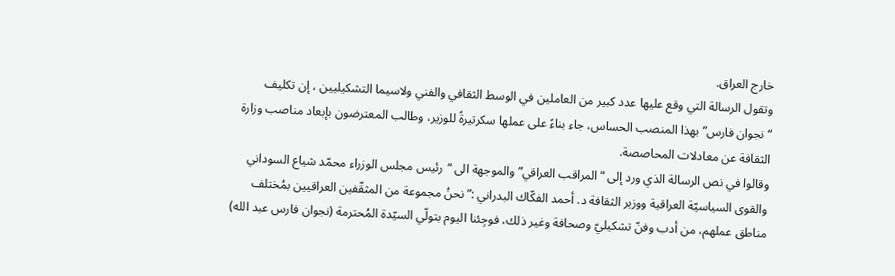خارج العراق.
وتقول الرسالة التي وقع عليها عدد كبير من العاملين في الوسط الثقافي والفني ولاسيما التشكيليين ، إن تكليف “نجوان فارس” بهذا المنصب الحساس، جاء بناءً على عملها سكرتيرةً للوزير، وطالب المعترضون بإبعاد مناصب وزارة الثقافة عن معادلات المحاصصة.
وقالوا في نص الرسالة الذي ورد إلى “المراقب العراقي” والموجهة الى “رئيس مجلس الوزراء محمّد شياع السوداني والقوى السياسيّة العراقية ووزير الثقافة د. أحمد الفكّاك البدراني :”نحنُ مجموعة من المثقّفين العراقيين بمُختلف مناطق عملهم، من أدب وفنّ تشكيليّ وصحافة وغير ذلك، فوجِئنا اليوم بتولّي السيّدة المُحترمة (نجوان فارس عبد الله)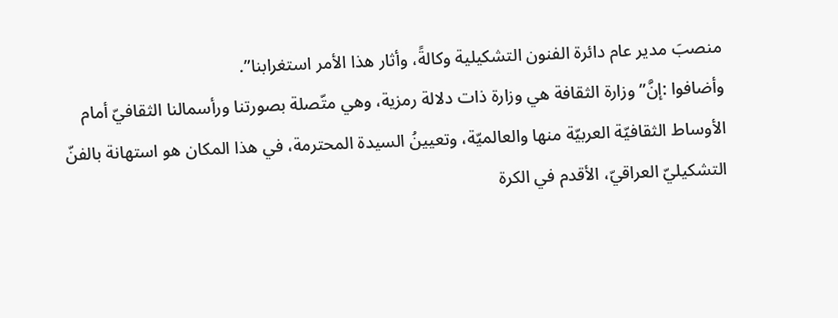منصبَ مدير عام دائرة الفنون التشكيلية وكالةً، وأثار هذا الأمر استغرابنا”.
وأضافوا :إنَّ”وزارة الثقافة هي وزارة ذات دلالة رمزية، وهي متّصلة بصورتنا ورأسمالنا الثقافيّ أمام الأوساط الثقافيّة العربيّة منها والعالميّة، وتعيينُ السيدة المحترمة، في هذا المكان هو استهانة بالفنّ التشكيليّ العراقيّ، الأقدم في الكرة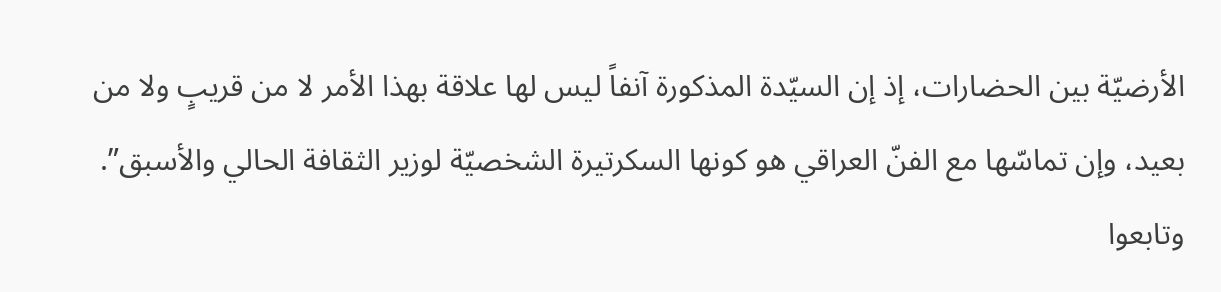الأرضيّة بين الحضارات، إذ إن السيّدة المذكورة آنفاً ليس لها علاقة بهذا الأمر لا من قريبٍ ولا من بعيد، وإن تماسّها مع الفنّ العراقي هو كونها السكرتيرة الشخصيّة لوزير الثقافة الحالي والأسبق”.
وتابعوا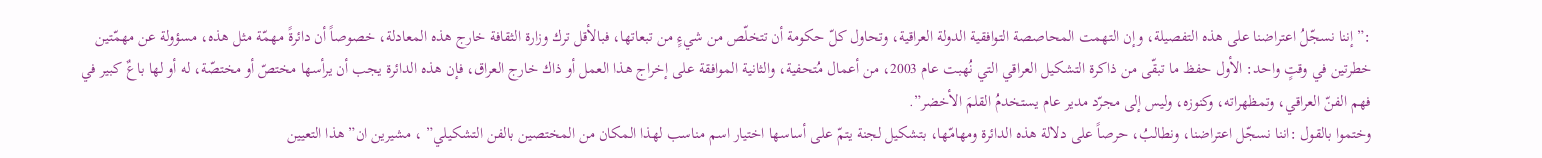:”إننا نسجّلُ اعتراضنا على هذه التفصيلة، وإن التهمت المحاصصة التوافقية الدولة العراقية، وتحاول كلّ حكومة أن تتخلّص من شيءٍ من تبعاتها، فبالأقل ترك وزارة الثقافة خارج هذه المعادلة، خصوصاً أن دائرةً مهمّة مثل هذه، مسؤولة عن مهمّتين خطرتين في وقتٍ واحد: الأول حفظ ما تبقّى من ذاكرة التشكيل العراقي التي نُهبت عام 2003، من أعمال مُتحفية، والثانية الموافقة على إخراج هذا العمل أو ذاك خارج العراق، فإن هذه الدائرة يجب أن يرأسها مختصّ أو مختصّة، له أو لها باعٌ كبير في فهم الفنّ العراقي، وتمظهراته، وكنوزه، وليس إلى مجرّد مدير عام يستخدمُ القلمَ الأخضر”.
وختموا بالقول :اننا نسجّل اعتراضنا، ونطالبُ، حرصاً على دلالة هذه الدائرة ومهامّها، بتشكيل لجنة يتمّ على أساسها اختيار اسم مناسب لهذا المكان من المختصين بالفن التشكيلي” ، مشيرين ان” هذا التعيين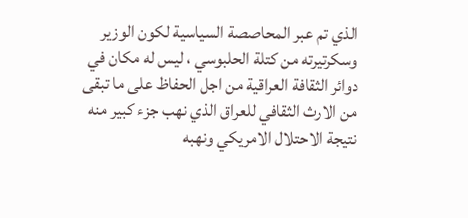الذي تم عبر المحاصصة السياسية لكون الوزير وسكرتيرته من كتلة الحلبوسي ، ليس له مكان في دوائر الثقافة العراقية من اجل الحفاظ على ما تبقى من الارث الثقافي للعراق الذي نهب جزء كبير منه نتيجة الاحتلال الامريكي ونهبه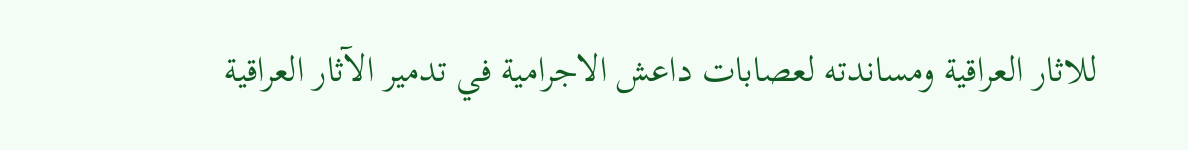للاثار العراقية ومساندته لعصابات داعش الاجرامية في تدمير الآثار العراقية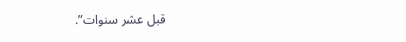قبل عشر سنوات”.